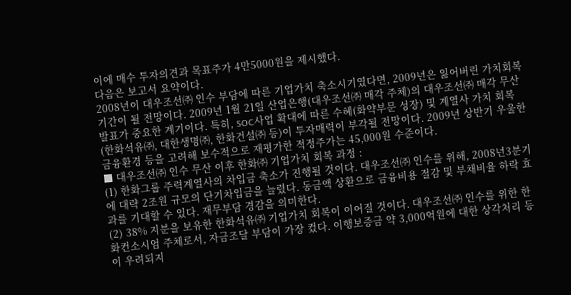이에 매수 투자의견과 목표주가 4만5000원을 제시했다.
다음은 보고서 요약이다.
2008년이 대우조선㈜ 인수 부담에 따른 기업가치 축소시기였다면, 2009년은 잃어버린 가치회복 기간이 될 전망이다. 2009년 1월 21일 산업은행(대우조선㈜ 매각 주체)의 대우조선㈜ 매각 무산 발표가 중요한 계기이다. 특히, SOC사업 확대에 따른 수혜(화약부문 성장) 및 계열사 가치 회복(한화석유㈜, 대한생명㈜, 한화건설㈜ 등)이 투자매력이 부각될 전망이다. 2009년 상반기 우울한 금융환경 등을 고려해 보수적으로 재평가한 적정주가는 45,000원 수준이다.
■ 대우조선㈜ 인수 무산 이후 한화㈜ 기업가치 회복 과정 :
(1) 한화그룹 주력계열사의 차입금 축소가 진행될 것이다. 대우조선㈜ 인수를 위해, 2008년3분기에 대략 2조원 규모의 단기차입금을 늘렸다. 동금액 상환으로 금융비용 절감 및 부채비율 하락 효과를 기대할 수 있다. 재무부담 경감을 의미한다.
(2) 38% 지분을 보유한 한화석유㈜ 기업가치 회복이 이어질 것이다. 대우조선㈜ 인수를 위한 한화컨소시엄 주체로서, 자금조달 부담이 가장 컸다. 이행보증금 약 3,000억원에 대한 상각처리 등이 우려되지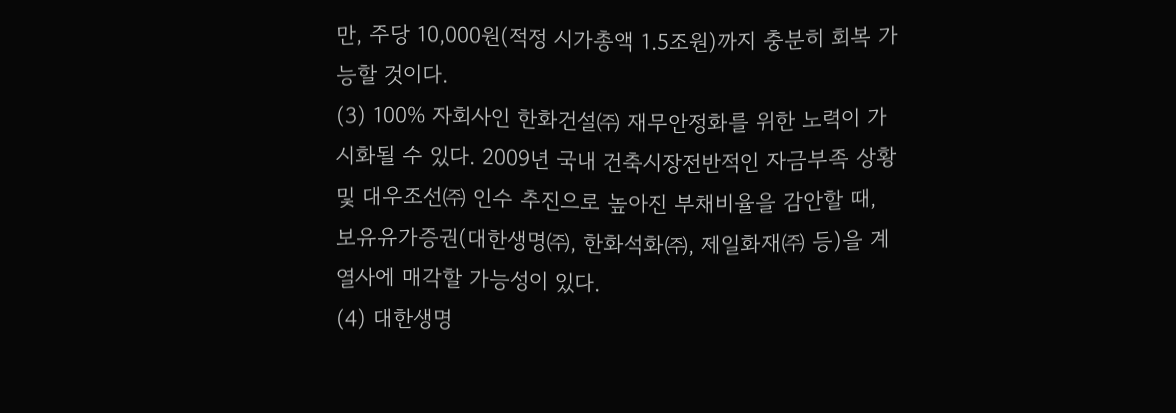만, 주당 10,000원(적정 시가총액 1.5조원)까지 충분히 회복 가능할 것이다.
(3) 100% 자회사인 한화건설㈜ 재무안정화를 위한 노력이 가시화될 수 있다. 2009년 국내 건축시장전반적인 자금부족 상황 및 대우조선㈜ 인수 추진으로 높아진 부채비율을 감안할 때, 보유유가증권(대한생명㈜, 한화석화㈜, 제일화재㈜ 등)을 계열사에 매각할 가능성이 있다.
(4) 대한생명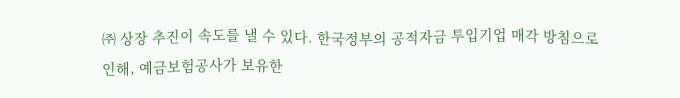㈜ 상장 추진이 속도를 낼 수 있다. 한국정부의 공적자금 투입기업 매각 방침으로 인해, 예금보험공사가 보유한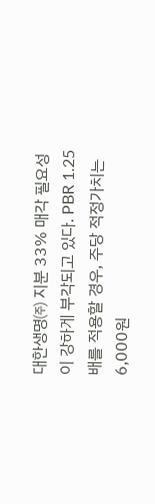대한생명㈜ 지분 33% 매각 필요성이 강하게 부각되고 있다. PBR 1.25배를 적용할 경우, 주당 적정가치는 6,000원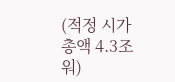(적정 시가총액 4.3조워)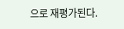으로 재평가된다.